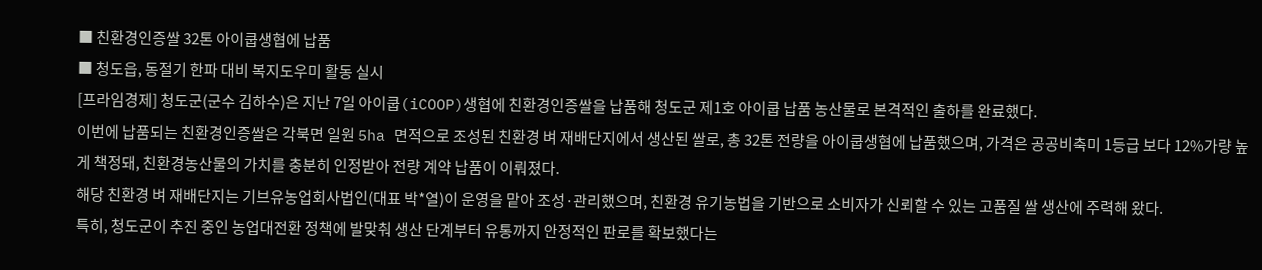■ 친환경인증쌀 32톤 아이쿱생협에 납품
■ 청도읍, 동절기 한파 대비 복지도우미 활동 실시
[프라임경제] 청도군(군수 김하수)은 지난 7일 아이쿱(iCOOP)생협에 친환경인증쌀을 납품해 청도군 제1호 아이쿱 납품 농산물로 본격적인 출하를 완료했다.
이번에 납품되는 친환경인증쌀은 각북면 일원 5ha 면적으로 조성된 친환경 벼 재배단지에서 생산된 쌀로, 총 32톤 전량을 아이쿱생협에 납품했으며, 가격은 공공비축미 1등급 보다 12%가량 높게 책정돼, 친환경농산물의 가치를 충분히 인정받아 전량 계약 납품이 이뤄졌다.
해당 친환경 벼 재배단지는 기브유농업회사법인(대표 박*열)이 운영을 맡아 조성·관리했으며, 친환경 유기농법을 기반으로 소비자가 신뢰할 수 있는 고품질 쌀 생산에 주력해 왔다.
특히, 청도군이 추진 중인 농업대전환 정책에 발맞춰 생산 단계부터 유통까지 안정적인 판로를 확보했다는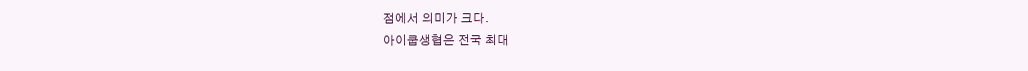점에서 의미가 크다.
아이쿱생협은 전국 최대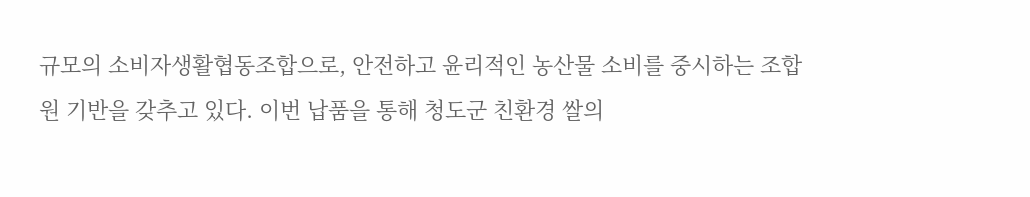규모의 소비자생활협동조합으로, 안전하고 윤리적인 농산물 소비를 중시하는 조합원 기반을 갖추고 있다. 이번 납품을 통해 청도군 친환경 쌀의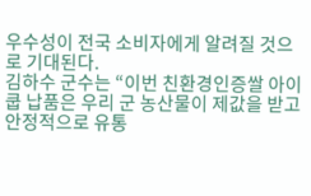우수성이 전국 소비자에게 알려질 것으로 기대된다.
김하수 군수는 “이번 친환경인증쌀 아이쿱 납품은 우리 군 농산물이 제값을 받고 안정적으로 유통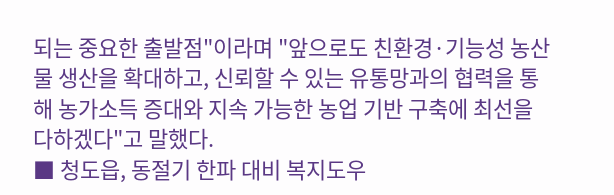되는 중요한 출발점"이라며 "앞으로도 친환경·기능성 농산물 생산을 확대하고, 신뢰할 수 있는 유통망과의 협력을 통해 농가소득 증대와 지속 가능한 농업 기반 구축에 최선을 다하겠다"고 말했다.
■ 청도읍, 동절기 한파 대비 복지도우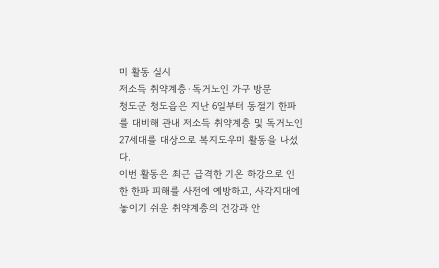미 활동 실시
저소득 취약계층·독거노인 가구 방문
청도군 청도읍은 지난 6일부터 동절기 한파를 대비해 관내 저소득 취약계층 및 독거노인 27세대를 대상으로 복지도우미 활동을 나섰다.
이번 활동은 최근 급격한 기온 하강으로 인한 한파 피해를 사전에 예방하고, 사각지대에 놓이기 쉬운 취약계층의 건강과 안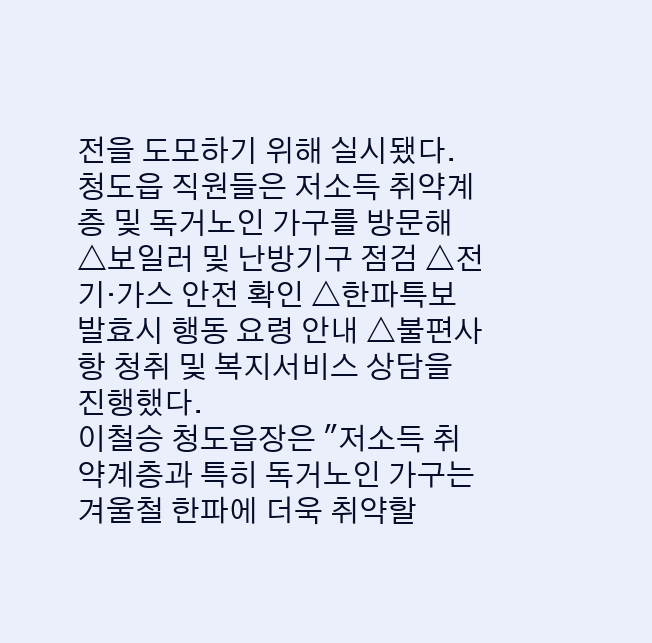전을 도모하기 위해 실시됐다.
청도읍 직원들은 저소득 취약계층 및 독거노인 가구를 방문해 △보일러 및 난방기구 점검 △전기·가스 안전 확인 △한파특보 발효시 행동 요령 안내 △불편사항 청취 및 복지서비스 상담을 진행했다.
이철승 청도읍장은 "저소득 취약계층과 특히 독거노인 가구는 겨울철 한파에 더욱 취약할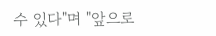수 있다"며 "앞으로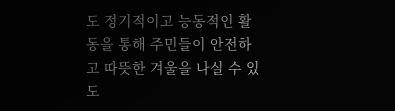도 정기적이고 능동적인 활동을 통해 주민들이 안전하고 따뜻한 겨울을 나실 수 있도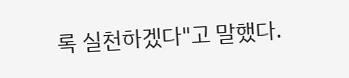록 실천하겠다"고 말했다.